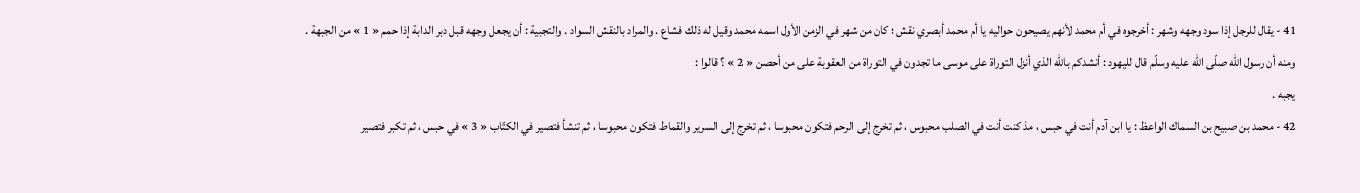41 - يقال للرجل إذا سود وجهه وشهر : أخرجوه في أم محمد لأنهم يصيحون حواليه يا أم محمد أبصري نقش ؛ كان من شهر في الزمن الأول اسمه محمد وقيل له ذلك فشاع . والمراد بالنقش السواد . والتجبية : أن يجعل وجهه قبل دبر الدابة إذا حمم « 1 » من الجبهة .
ومنه أن رسول اللّه صلّى اللّه عليه وسلّم قال لليهود : أنشدكم باللّه الذي أنزل التوراة على موسى ما تجدون في التوراة من العقوبة على من أحصن « 2 » ؟ قالوا :
يجبه .
42 - محمد بن صبيح بن السماك الواعظ : يا ابن آدم أنت في حبس ، مذ كنت أنت في الصلب محبوس ، ثم تخرج إلى الرحم فتكون محبوسا ، ثم تخرج إلى السرير والقماط فتكون محبوسا ، ثم تنشأ فتصير في الكتّاب « 3 » في حبس ، ثم تكبر فتصير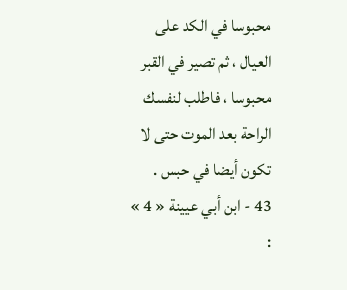محبوسا في الكد على العيال ، ثم تصير في القبر محبوسا ، فاطلب لنفسك الراحة بعد الموت حتى لا تكون أيضا في حبس .
43 - ابن أبي عيينة « 4 » :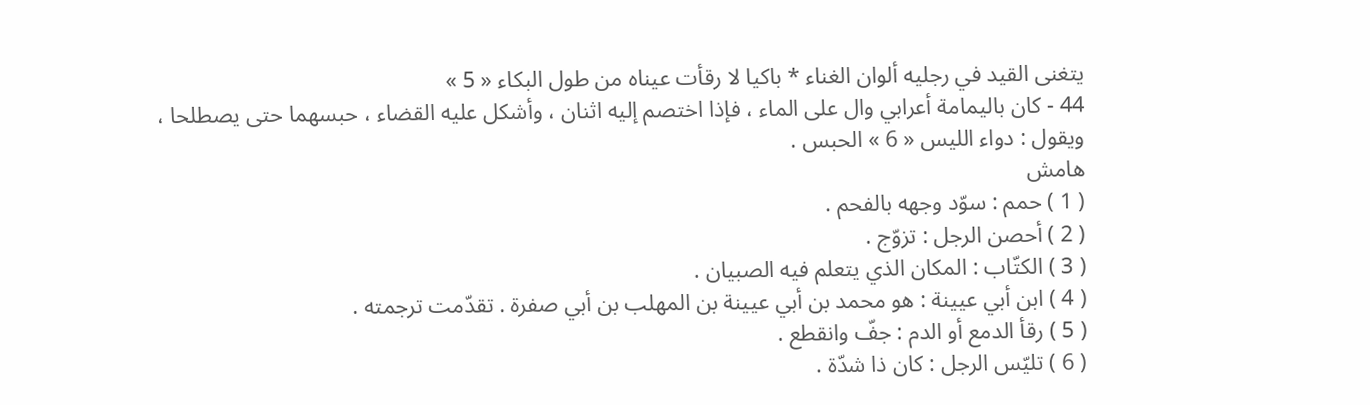يتغنى القيد في رجليه ألوان الغناء * باكيا لا رقأت عيناه من طول البكاء « 5 »
44 - كان باليمامة أعرابي وال على الماء ، فإذا اختصم إليه اثنان ، وأشكل عليه القضاء ، حبسهما حتى يصطلحا ، ويقول : دواء الليس « 6 » الحبس .
هامش
( 1 ) حمم : سوّد وجهه بالفحم .
( 2 ) أحصن الرجل : تزوّج .
( 3 ) الكتّاب : المكان الذي يتعلم فيه الصبيان .
( 4 ) ابن أبي عيينة : هو محمد بن أبي عيينة بن المهلب بن أبي صفرة . تقدّمت ترجمته .
( 5 ) رقأ الدمع أو الدم : جفّ وانقطع .
( 6 ) تليّس الرجل : كان ذا شدّة .